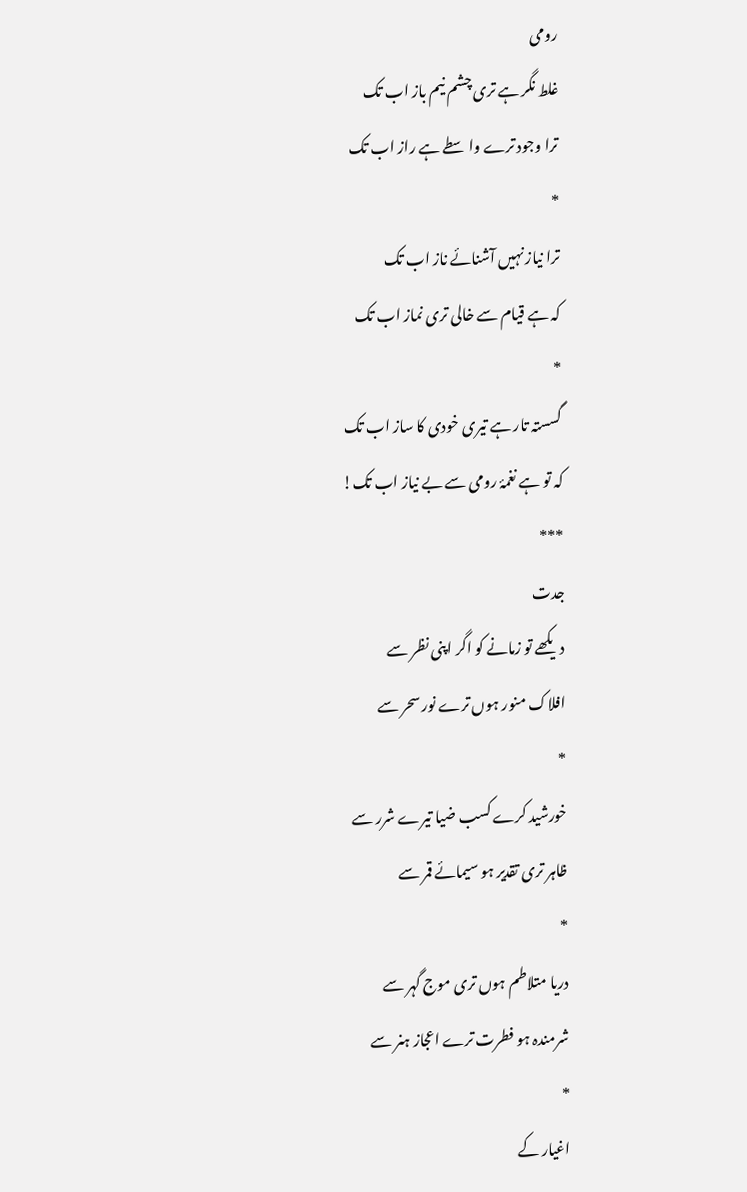رومی
غلط نگر ہے تری چشم نیم باز اب تک
ترا وجود ترے واسطے ہے راز اب تک
*
ترا نیاز نہیں آشنائے ناز اب تک
کہ ہے قیام سے خالی تری نماز اب تک
*
گسستہ تار ہے تیری خودی کا ساز اب تک
کہ تو ہے نغمۂ رومی سے بے نیاز اب تک!
***
جدت
دیکھے تو زمانے کو اگر اپنی نظر سے
افلاک منور ہوں ترے نور سحر سے
*
خورشید کرے کسب ضیا تیرے شرر سے
ظاہر تری تقدیر ہو سیمائے قمر سے
*
دریا متلاطم ہوں تری موج گہر سے
شرمندہ ہو فطرت ترے اعجاز ہنر سے
*
اغیار کے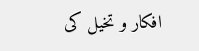افکار و تخیل کی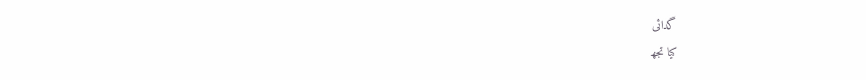گدائی
کیا تجھ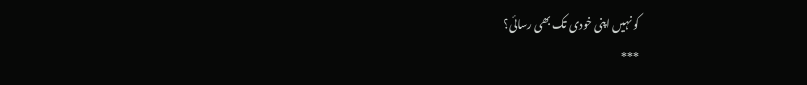کو نہیں اپنی خودی تک بھی رسائی؟
***